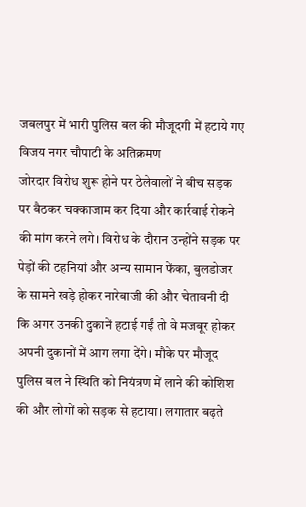जबलपुर में भारी पुलिस बल की मौजूदगी में हटाये गए विजय नगर चौपाटी के अतिक्रमण
जोरदार विरोध शुरू होने पर ठेलेवालों ने बीच सड़क पर बैठकर चक्काजाम कर दिया और कार्रवाई रोकने की मांग करने लगे। विरोध के दौरान उन्होंने सड़क पर पेड़ों की टहनियां और अन्य सामान फेंका, बुलडोजर के सामने खड़े होकर नारेबाजी की और चेतावनी दी कि अगर उनकी दुकानें हटाई गईं तो वे मजबूर होकर अपनी दुकानों में आग लगा देंगे। मौके पर मौजूद पुलिस बल ने स्थिति को नियंत्रण में लाने की कोशिश की और लोगों को सड़क से हटाया। लगातार बढ़ते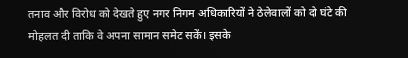तनाव और विरोध को देखते हुए नगर निगम अधिकारियों ने ठेलेवालों को दो घंटे की मोहलत दी ताकि वे अपना सामान समेट सकें। इसके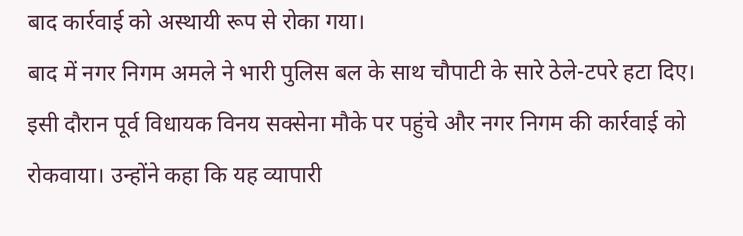बाद कार्रवाई को अस्थायी रूप से रोका गया।
बाद में नगर निगम अमले ने भारी पुलिस बल के साथ चौपाटी के सारे ठेले-टपरे हटा दिए। इसी दौरान पूर्व विधायक विनय सक्सेना मौके पर पहुंचे और नगर निगम की कार्रवाई को रोकवाया। उन्होंने कहा कि यह व्यापारी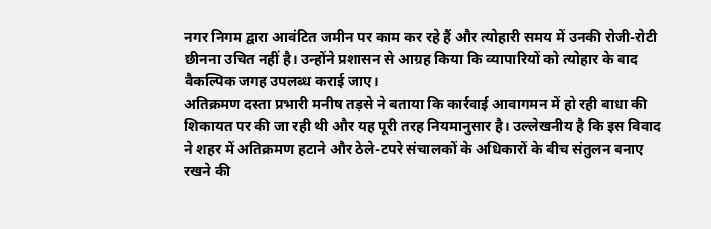नगर निगम द्वारा आवंटित जमीन पर काम कर रहे हैं और त्योहारी समय में उनकी रोजी-रोटी छीनना उचित नहीं है। उन्होंने प्रशासन से आग्रह किया कि व्यापारियों को त्योहार के बाद वैकल्पिक जगह उपलब्ध कराई जाए।
अतिक्रमण दस्ता प्रभारी मनीष तड़से ने बताया कि कार्रवाई आवागमन में हो रही बाधा की शिकायत पर की जा रही थी और यह पूरी तरह नियमानुसार है। उल्लेखनीय है कि इस विवाद ने शहर में अतिक्रमण हटाने और ठेले-टपरे संचालकों के अधिकारों के बीच संतुलन बनाए रखने की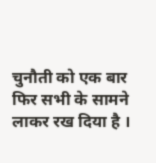चुनौती को एक बार फिर सभी के सामने लाकर रख दिया है ।